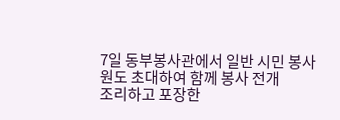7일 동부봉사관에서 일반 시민 봉사원도 초대하여 함께 봉사 전개
조리하고 포장한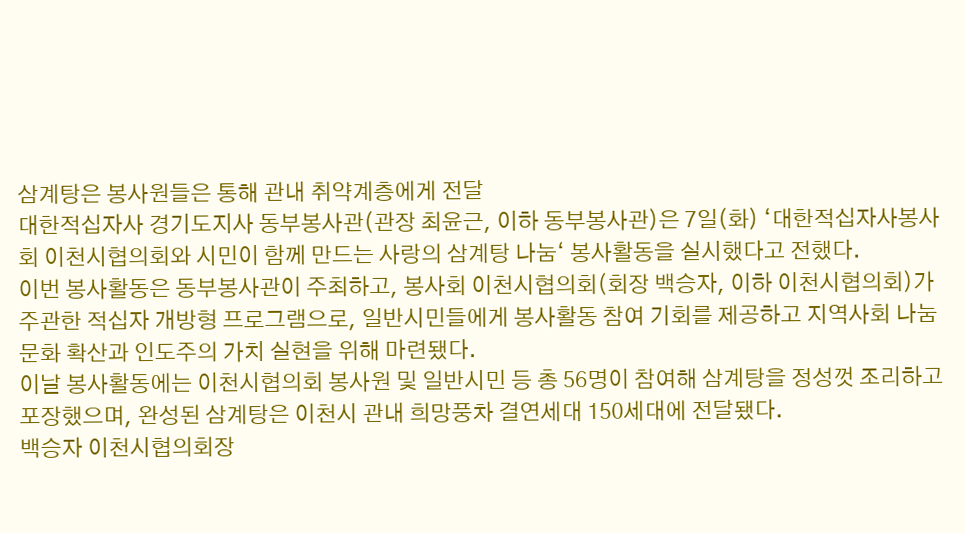삼계탕은 봉사원들은 통해 관내 취약계층에게 전달
대한적십자사 경기도지사 동부봉사관(관장 최윤근, 이하 동부봉사관)은 7일(화) ‘대한적십자사봉사회 이천시협의회와 시민이 함께 만드는 사랑의 삼계탕 나눔‘ 봉사활동을 실시했다고 전했다.
이번 봉사활동은 동부봉사관이 주최하고, 봉사회 이천시협의회(회장 백승자, 이하 이천시협의회)가 주관한 적십자 개방형 프로그램으로, 일반시민들에게 봉사활동 참여 기회를 제공하고 지역사회 나눔문화 확산과 인도주의 가치 실현을 위해 마련됐다.
이날 봉사활동에는 이천시협의회 봉사원 및 일반시민 등 총 56명이 참여해 삼계탕을 정성껏 조리하고 포장했으며, 완성된 삼계탕은 이천시 관내 희망풍차 결연세대 150세대에 전달됐다.
백승자 이천시협의회장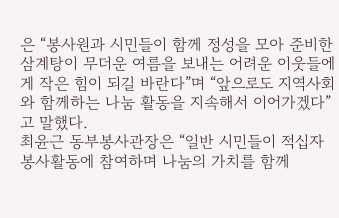은 “봉사원과 시민들이 함께 정성을 모아 준비한 삼계탕이 무더운 여름을 보내는 어려운 이웃들에게 작은 힘이 되길 바란다”며 “앞으로도 지역사회와 함께하는 나눔 활동을 지속해서 이어가겠다”고 말했다.
최윤근 동부봉사관장은 “일반 시민들이 적십자 봉사활동에 참여하며 나눔의 가치를 함께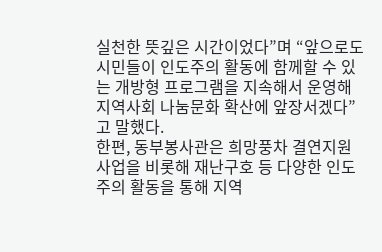실천한 뜻깊은 시간이었다”며 “앞으로도 시민들이 인도주의 활동에 함께할 수 있는 개방형 프로그램을 지속해서 운영해 지역사회 나눔문화 확산에 앞장서겠다”고 말했다.
한편, 동부봉사관은 희망풍차 결연지원사업을 비롯해 재난구호 등 다양한 인도주의 활동을 통해 지역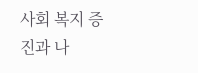사회 복지 증진과 나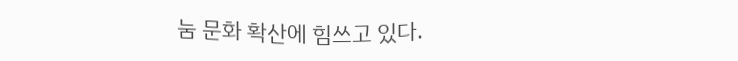눔 문화 확산에 힘쓰고 있다.